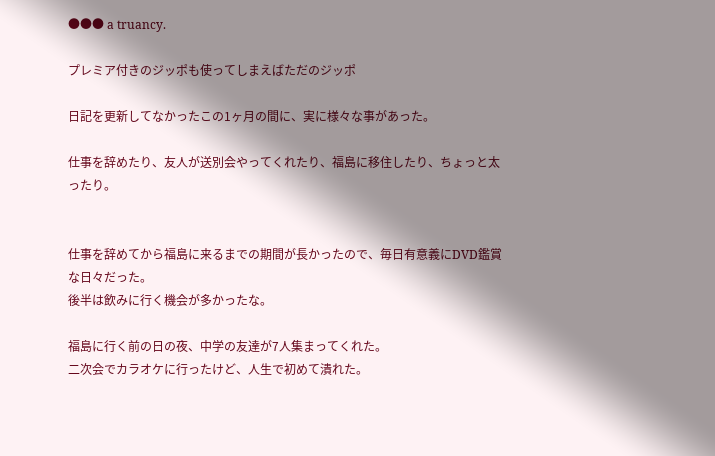●●● a truancy.

プレミア付きのジッポも使ってしまえばただのジッポ

日記を更新してなかったこの1ヶ月の間に、実に様々な事があった。

仕事を辞めたり、友人が送別会やってくれたり、福島に移住したり、ちょっと太ったり。


仕事を辞めてから福島に来るまでの期間が長かったので、毎日有意義にDVD鑑賞な日々だった。
後半は飲みに行く機会が多かったな。

福島に行く前の日の夜、中学の友達が7人集まってくれた。
二次会でカラオケに行ったけど、人生で初めて潰れた。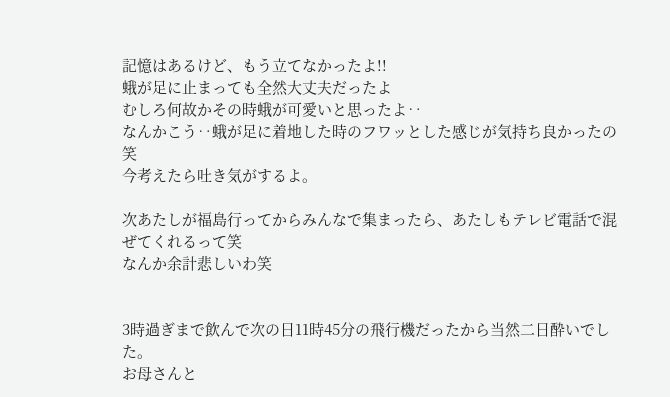記憶はあるけど、もう立てなかったよ!!
蛾が足に止まっても全然大丈夫だったよ
むしろ何故かその時蛾が可愛いと思ったよ‥
なんかこう‥蛾が足に着地した時のフワッとした感じが気持ち良かったの笑
今考えたら吐き気がするよ。

次あたしが福島行ってからみんなで集まったら、あたしもテレビ電話で混ぜてくれるって笑
なんか余計悲しいわ笑


3時過ぎまで飲んで次の日11時45分の飛行機だったから当然二日酔いでした。
お母さんと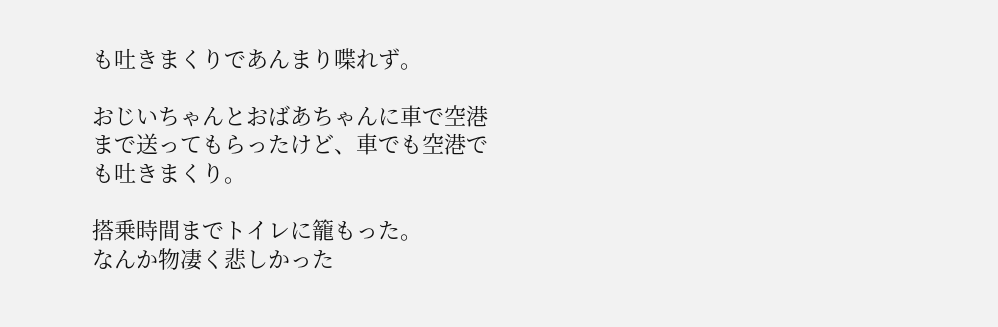も吐きまくりであんまり喋れず。

おじいちゃんとおばあちゃんに車で空港まで送ってもらったけど、車でも空港でも吐きまくり。

搭乗時間までトイレに籠もった。
なんか物凄く悲しかった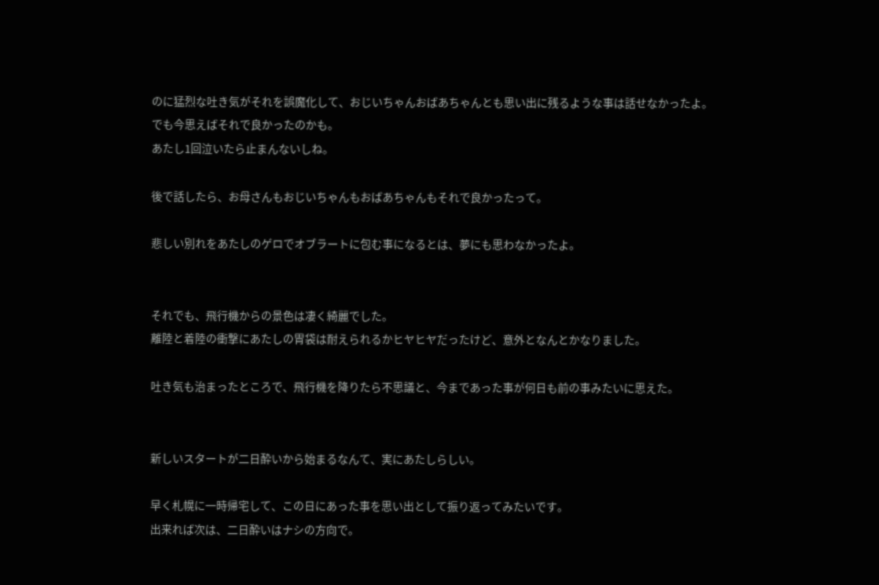のに猛烈な吐き気がそれを誤魔化して、おじいちゃんおばあちゃんとも思い出に残るような事は話せなかったよ。
でも今思えばそれで良かったのかも。
あたし1回泣いたら止まんないしね。

後で話したら、お母さんもおじいちゃんもおばあちゃんもそれで良かったって。

悲しい別れをあたしのゲロでオブラートに包む事になるとは、夢にも思わなかったよ。


それでも、飛行機からの景色は凄く綺麗でした。
離陸と着陸の衝撃にあたしの胃袋は耐えられるかヒヤヒヤだったけど、意外となんとかなりました。

吐き気も治まったところで、飛行機を降りたら不思議と、今まであった事が何日も前の事みたいに思えた。


新しいスタートが二日酔いから始まるなんて、実にあたしらしい。

早く札幌に一時帰宅して、この日にあった事を思い出として振り返ってみたいです。
出来れば次は、二日酔いはナシの方向で。